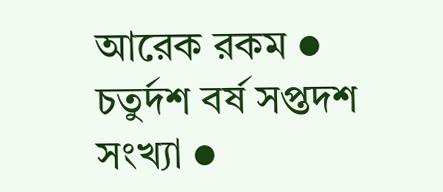আরেক রকম ● চতুর্দশ বর্ষ সপ্তদশ সংখ্যা ●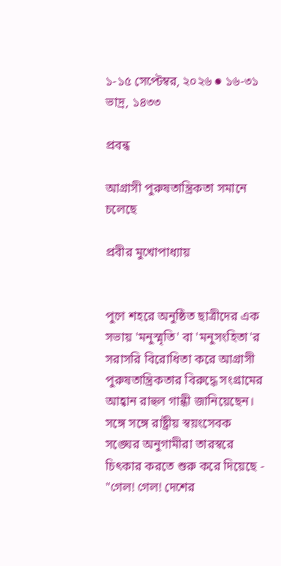১-১৫ সেপ্টেম্বর, ২০২৬ ● ১৬-৩১ ভাদ্র, ১৪৩৩

প্রবন্ধ

আগ্রাসী পুরুষতান্ত্রিকতা সমানে চলেছে

প্রবীর মুখোপাধ্যায়


পুণে শহরে অনুষ্ঠিত ছাত্রীদের এক সভায় 'মনুস্মৃতি' বা 'মনুসংহিতা'র সরাসরি বিরোধিতা করে আগ্রাসী পুরুষতান্ত্রিকতার বিরুদ্ধে সংগ্রামের আহ্বান রাহুল গান্ধী জানিয়েছেন। সঙ্গে সঙ্গে রাষ্ট্রীয় স্বয়ংসেবক সঙ্ঘের অনুগামীরা তারস্বরে চিৎকার করতে শুরু করে দিয়েছে - "গেল! গেল! দেশের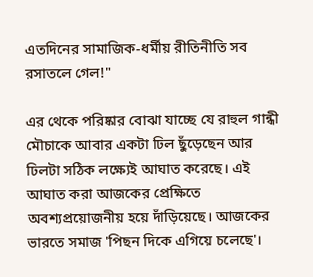এতদিনের সামাজিক-ধর্মীয় রীতিনীতি সব রসাতলে গেল!"

এর থেকে পরিষ্কার বোঝা যাচ্ছে যে রাহুল গান্ধী মৌচাকে আবার একটা ঢিল ছুঁড়েছেন আর ঢিলটা সঠিক লক্ষ্যেই আঘাত করেছে। এই আঘাত করা আজকের প্রেক্ষিতে অবশ্যপ্রয়োজনীয় হয়ে দাঁড়িয়েছে। আজকের ভারতে সমাজ 'পিছন দিকে এগিয়ে চলেছে'।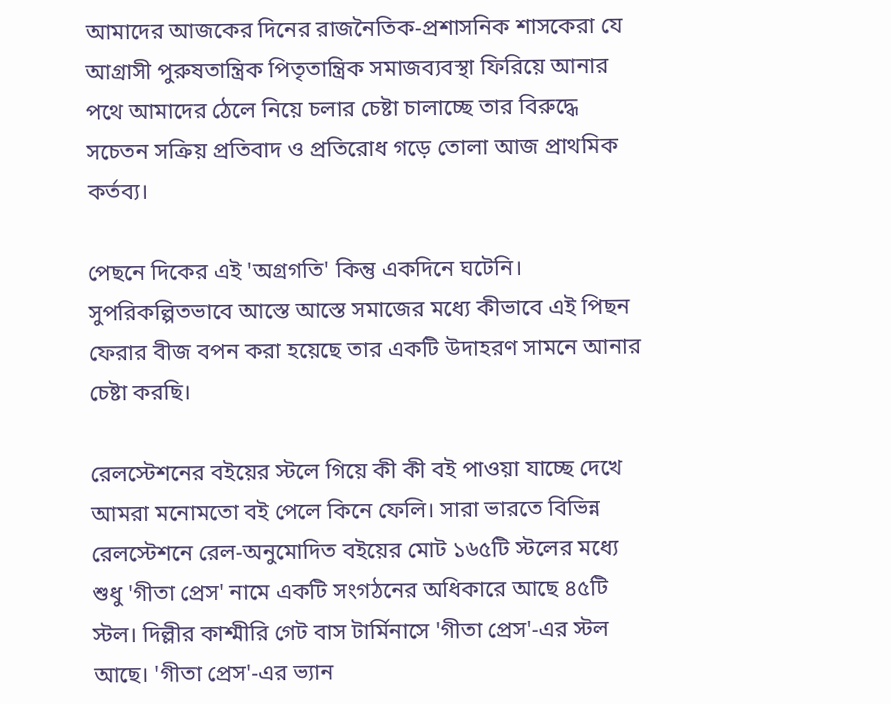আমাদের আজকের দিনের রাজনৈতিক-প্রশাসনিক শাসকেরা যে আগ্রাসী পুরুষতান্ত্রিক পিতৃতান্ত্রিক সমাজব্যবস্থা ফিরিয়ে আনার পথে আমাদের ঠেলে নিয়ে চলার চেষ্টা চালাচ্ছে তার বিরুদ্ধে সচেতন সক্রিয় প্রতিবাদ ও প্রতিরোধ গড়ে তোলা আজ প্রাথমিক কর্তব্য।

পেছনে দিকের এই 'অগ্রগতি' কিন্তু একদিনে ঘটেনি। সুপরিকল্পিতভাবে আস্তে আস্তে সমাজের মধ্যে কীভাবে এই পিছন ফেরার বীজ বপন করা হয়েছে তার একটি উদাহরণ সামনে আনার চেষ্টা করছি।

রেলস্টেশনের বইয়ের স্টলে গিয়ে কী কী বই পাওয়া যাচ্ছে দেখে আমরা মনোমতো বই পেলে কিনে ফেলি। সারা ভারতে বিভিন্ন রেলস্টেশনে রেল-অনুমোদিত বইয়ের মোট ১৬৫টি স্টলের মধ্যে শুধু 'গীতা প্রেস' নামে একটি সংগঠনের অধিকারে আছে ৪৫টি স্টল। দিল্লীর কাশ্মীরি গেট বাস টার্মিনাসে 'গীতা প্রেস'-এর স্টল আছে। 'গীতা প্রেস'-এর ভ্যান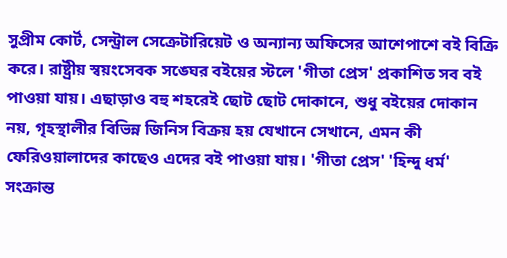সুপ্রীম কোর্ট, সেন্ট্রাল সেক্রেটারিয়েট ও অন্যান্য অফিসের আশেপাশে বই বিক্রি করে। রাষ্ট্রীয় স্বয়ংসেবক সঙ্ঘের বইয়ের স্টলে 'গীতা প্রেস' প্রকাশিত সব বই পাওয়া যায়। এছাড়াও বহু শহরেই ছোট ছোট দোকানে, শুধু বইয়ের দোকান নয়, গৃহস্থালীর বিভিন্ন জিনিস বিক্রয় হয় যেখানে সেখানে, এমন কী ফেরিওয়ালাদের কাছেও এদের বই পাওয়া যায়। 'গীতা প্রেস' 'হিন্দু ধর্ম' সংক্রান্ত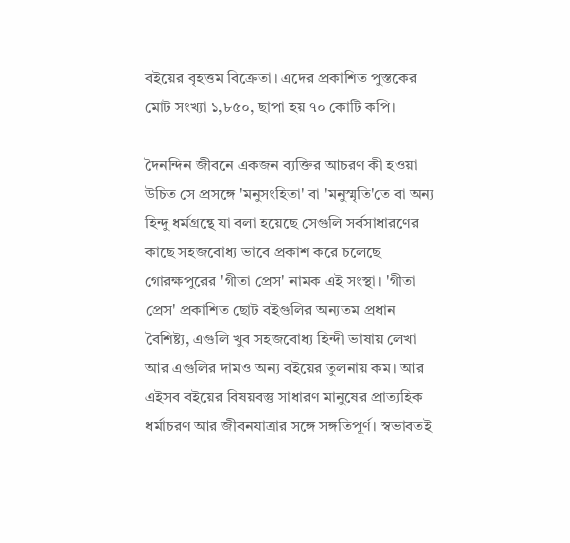বইয়ের বৃহত্তম বিক্রেতা। এদের প্রকাশিত পুস্তকের মোট সংখ্যা ১,৮৫০, ছাপা হয় ৭০ কোটি কপি।

দৈনন্দিন জীবনে একজন ব্যক্তির আচরণ কী হওয়া উচিত সে প্রসঙ্গে 'মনুসংহিতা' বা 'মনুস্মৃতি'তে বা অন্য হিন্দু ধর্মগ্রন্থে যা বলা হয়েছে সেগুলি সর্বসাধারণের কাছে সহজবোধ্য ভাবে প্রকাশ করে চলেছে গোরক্ষপুরের 'গীতা প্রেস' নামক এই সংস্থা। 'গীতা প্রেস' প্রকাশিত ছোট বইগুলির অন্যতম প্রধান বৈশিষ্ট্য, এগুলি খুব সহজবোধ্য হিন্দী ভাষায় লেখা আর এগুলির দামও অন্য বইয়ের তুলনায় কম। আর এইসব বইয়ের বিষয়বস্তু সাধারণ মানুষের প্রাত্যহিক ধর্মাচরণ আর জীবনযাত্রার সঙ্গে সঙ্গতিপূর্ণ। স্বভাবতই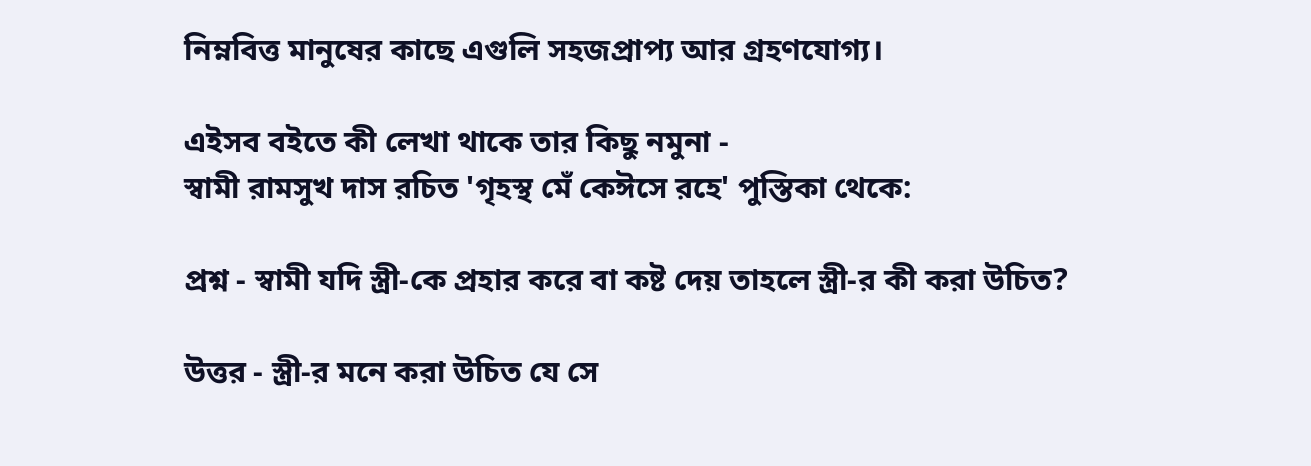নিম্নবিত্ত মানুষের কাছে এগুলি সহজপ্রাপ্য আর গ্রহণযোগ্য।

এইসব বইতে কী লেখা থাকে তার কিছু নমুনা -
স্বামী রামসুখ দাস রচিত 'গৃহস্থ মেঁ কেঈসে রহে' পুস্তিকা থেকে:

প্রশ্ন - স্বামী যদি স্ত্রী-কে প্রহার করে বা কষ্ট দেয় তাহলে স্ত্রী-র কী করা উচিত?

উত্তর - স্ত্রী-র মনে করা উচিত যে সে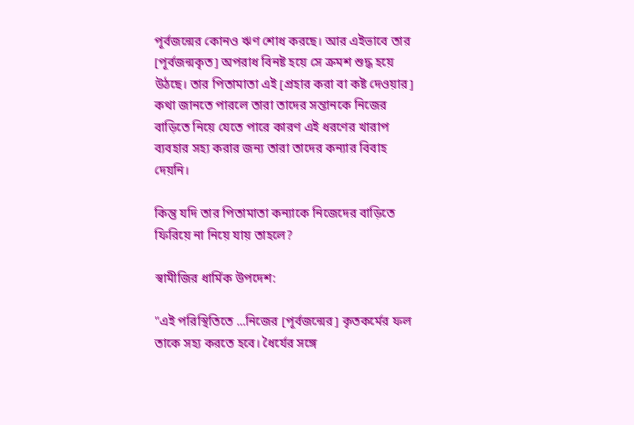পূর্বজন্মের কোনও ঋণ শোধ করছে। আর এইভাবে তার [পূর্বজন্মকৃত] অপরাধ বিনষ্ট হয়ে সে ক্রমশ শুদ্ধ হয়ে উঠছে। তার পিতামাতা এই [প্রহার করা বা কষ্ট দেওয়ার] কথা জানতে পারলে তারা তাদের সন্তানকে নিজের বাড়িতে নিয়ে যেতে পারে কারণ এই ধরণের খারাপ ব্যবহার সহ্য করার জন্য তারা তাদের কন্যার বিবাহ দেয়নি।

কিন্তু যদি তার পিতামাতা কন্যাকে নিজেদের বাড়িতে ফিরিয়ে না নিয়ে যায় তাহলে?

স্বামীজির ধার্মিক উপদেশ:

"এই পরিস্থিতিতে ...নিজের [পূর্বজন্মের] কৃতকর্মের ফল তাকে সহ্য করতে হবে। ধৈর্যের সঙ্গে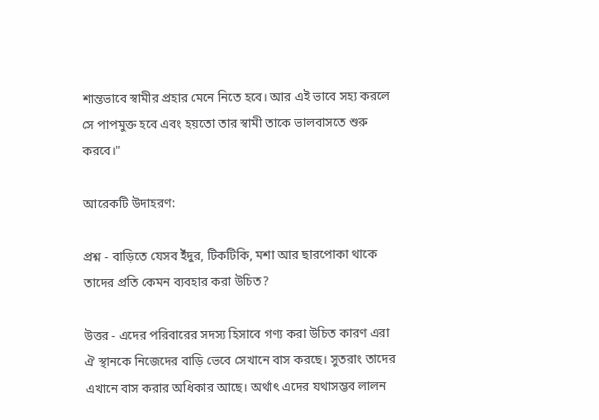শান্তভাবে স্বামীর প্রহার মেনে নিতে হবে। আর এই ভাবে সহ্য করলে সে পাপমুক্ত হবে এবং হয়তো তার স্বামী তাকে ভালবাসতে শুরু করবে।"

আরেকটি উদাহরণ:

প্রশ্ন - বাড়িতে যেসব ইঁদুর, টিকটিকি, মশা আর ছারপোকা থাকে তাদের প্রতি কেমন ব্যবহার করা উচিত?

উত্তর - এদের পরিবারের সদস্য হিসাবে গণ্য করা উচিত কারণ এরা ঐ স্থানকে নিজেদের বাড়ি ভেবে সেখানে বাস করছে। সুতরাং তাদের এখানে বাস করার অধিকার আছে। অর্থাৎ এদের যথাসম্ভব লালন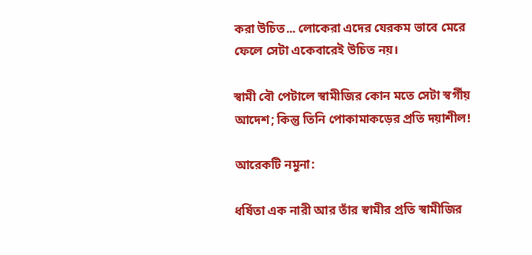করা উচিত... লোকেরা এদের যেরকম ভাবে মেরে ফেলে সেটা একেবারেই উচিত নয়।

স্বামী বৌ পেটালে স্বামীজির কোন মতে সেটা স্বর্গীয় আদেশ; কিন্তু তিনি পোকামাকড়ের প্রতি দয়াশীল!

আরেকটি নমুনা:

ধর্ষিতা এক নারী আর তাঁর স্বামীর প্রতি স্বামীজির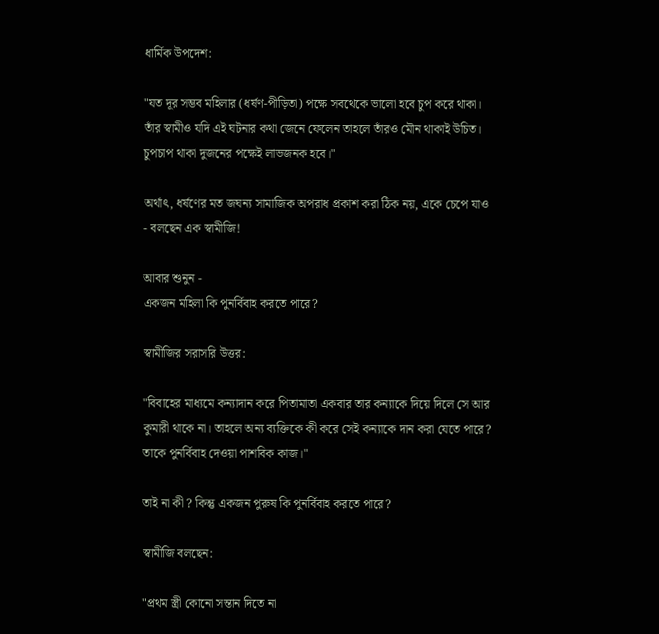ধার্মিক উপদেশ:

"যত দূর সম্ভব মহিলার (ধর্ষণ-পীড়িতা) পক্ষে সবথেকে ভালো হবে চুপ করে থাকা। তাঁর স্বামীও যদি এই ঘটনার কথা জেনে ফেলেন তাহলে তাঁরও মৌন থাকাই উচিত। চুপচাপ থাকা দুজনের পক্ষেই লাভজনক হবে।"

অর্থাৎ, ধর্ষণের মত জঘন্য সামাজিক অপরাধ প্রকাশ করা ঠিক নয়, একে চেপে যাও - বলছেন এক স্বামীজি!

আবার শুনুন -
একজন মহিলা কি পুনর্বিবাহ করতে পারে?

স্বামীজির সরাসরি উত্তর:

"বিবাহের মাধ্যমে কন্যাদান করে পিতামাতা একবার তার কন্যাকে দিয়ে দিলে সে আর কুমারী থাকে না। তাহলে অন্য ব্যক্তিকে কী করে সেই কন্যাকে দান করা যেতে পারে? তাকে পুনর্বিবাহ দেওয়া পাশবিক কাজ।"

তাই না কী ? কিন্তু একজন পুরুষ কি পুনর্বিবাহ করতে পারে?

স্বামীজি বলছেন:

"প্রথম স্ত্রী কোনো সন্তান দিতে না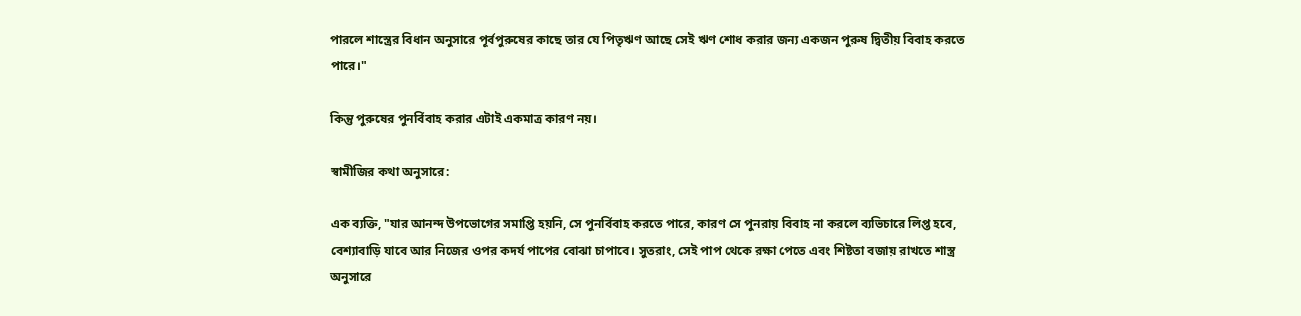পারলে শাস্ত্রের বিধান অনুসারে পূর্বপুরুষের কাছে তার যে পিতৃঋণ আছে সেই ঋণ শোধ করার জন্য একজন পুরুষ দ্বিতীয় বিবাহ করতে পারে।"

কিন্তু পুরুষের পুনর্বিবাহ করার এটাই একমাত্র কারণ নয়।

স্বামীজির কথা অনুসারে:

এক ব্যক্তি, "যার আনন্দ উপভোগের সমাপ্তি হয়নি, সে পুনর্বিবাহ করতে পারে, কারণ সে পুনরায় বিবাহ না করলে ব্যভিচারে লিপ্ত হবে, বেশ্যাবাড়ি যাবে আর নিজের ওপর কদর্য পাপের বোঝা চাপাবে। সুতরাং, সেই পাপ থেকে রক্ষা পেতে এবং শিষ্টতা বজায় রাখতে শাস্ত্র অনুসারে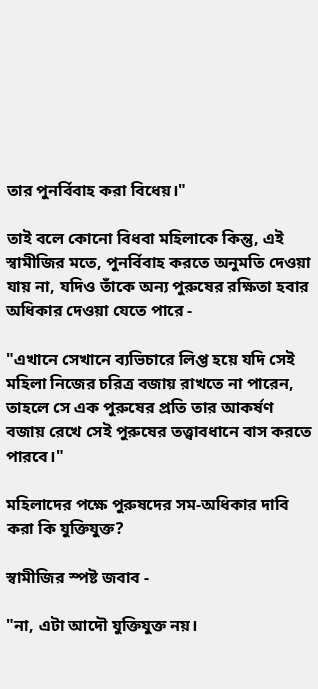তার পুনর্বিবাহ করা বিধেয়।"

তাই বলে কোনো বিধবা মহিলাকে কিন্তু, এই স্বামীজির মতে, পুনর্বিবাহ করতে অনুমতি দেওয়া যায় না, যদিও তাঁকে অন্য পুরুষের রক্ষিতা হবার অধিকার দেওয়া যেতে পারে -

"এখানে সেখানে ব্যভিচারে লিপ্ত হয়ে যদি সেই মহিলা নিজের চরিত্র বজায় রাখতে না পারেন, তাহলে সে এক পুরুষের প্রতি তার আকর্ষণ বজায় রেখে সেই পুরুষের তত্ত্বাবধানে বাস করতে পারবে।"

মহিলাদের পক্ষে পুরুষদের সম-অধিকার দাবি করা কি যুক্তিযুক্ত?

স্বামীজির স্পষ্ট জবাব -

"না, এটা আদৌ যুক্তিযুক্ত নয়।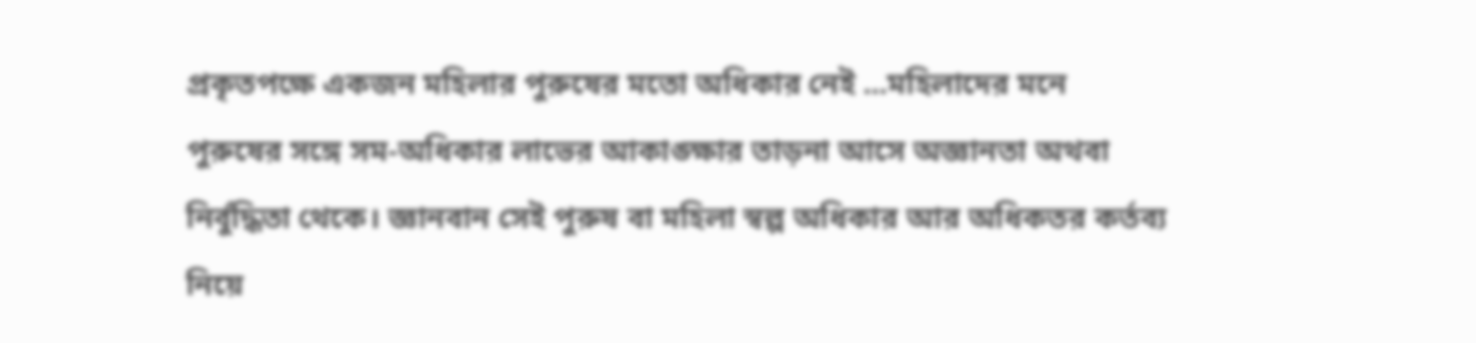প্রকৃতপক্ষে একজন মহিলার পুরুষের মতো অধিকার নেই ...মহিলাদের মনে পুরুষের সঙ্গে সম-অধিকার লাভের আকাঙ্ক্ষার তাড়না আসে অজ্ঞানতা অথবা নির্বুদ্ধিতা থেকে। জ্ঞানবান সেই পুরুষ বা মহিলা স্বল্প অধিকার আর অধিকতর কর্তব্য নিয়ে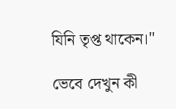যিনি তৃপ্ত থাকেন।"

ভেবে দেখুন কী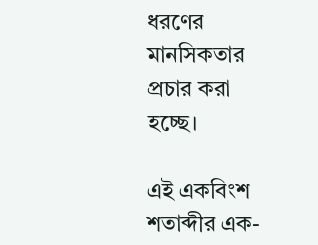ধরণের মানসিকতার প্রচার করা হচ্ছে।

এই একবিংশ শতাব্দীর এক-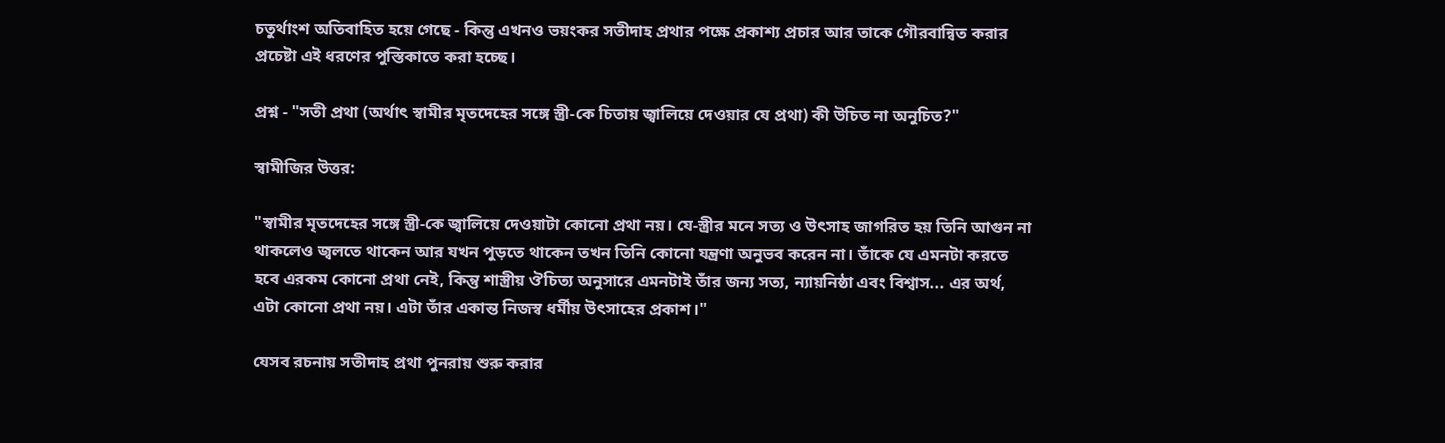চতুর্থাংশ অতিবাহিত হয়ে গেছে - কিন্তু এখনও ভয়ংকর সতীদাহ প্রথার পক্ষে প্রকাশ্য প্রচার আর তাকে গৌরবান্বিত করার প্রচেষ্টা এই ধরণের পুস্তিকাতে করা হচ্ছে।

প্রশ্ন - "সতী প্রথা (অর্থাৎ স্বামীর মৃতদেহের সঙ্গে স্ত্রী-কে চিতায় জ্বালিয়ে দেওয়ার যে প্রথা) কী উচিত না অনুচিত?"

স্বামীজির উত্তর:

"স্বামীর মৃতদেহের সঙ্গে স্ত্রী-কে জ্বালিয়ে দেওয়াটা কোনো প্রথা নয়। যে-স্ত্রীর মনে সত্য ও উৎসাহ জাগরিত হয় তিনি আগুন না থাকলেও জ্বলতে থাকেন আর যখন পুড়তে থাকেন তখন তিনি কোনো যন্ত্রণা অনুভব করেন না। তাঁকে যে এমনটা করতে হবে এরকম কোনো প্রথা নেই, কিন্তু শাস্ত্রীয় ঔচিত্য অনুসারে এমনটাই তাঁর জন্য সত্য, ন্যায়নিষ্ঠা এবং বিশ্বাস... এর অর্থ, এটা কোনো প্রথা নয়। এটা তাঁর একান্ত নিজস্ব ধর্মীয় উৎসাহের প্রকাশ।"

যেসব রচনায় সতীদাহ প্রথা পুনরায় শুরু করার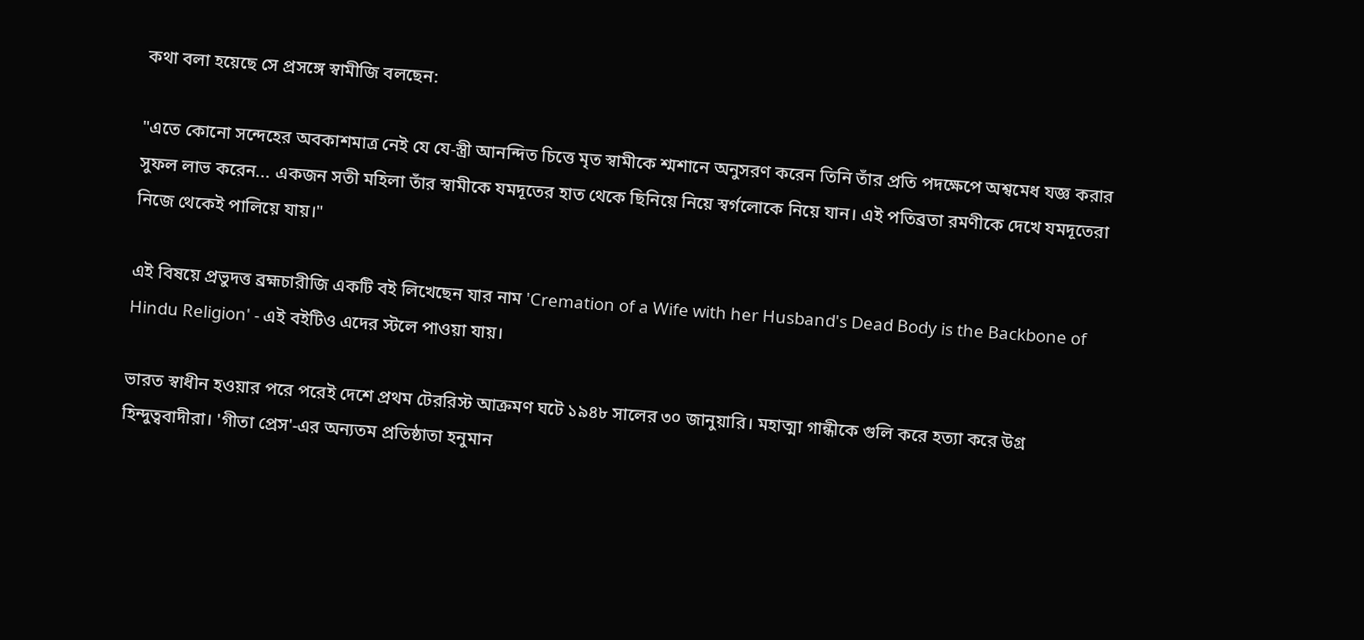কথা বলা হয়েছে সে প্রসঙ্গে স্বামীজি বলছেন:

"এতে কোনো সন্দেহের অবকাশমাত্র নেই যে যে-স্ত্রী আনন্দিত চিত্তে মৃত স্বামীকে শ্মশানে অনুসরণ করেন তিনি তাঁর প্রতি পদক্ষেপে অশ্বমেধ যজ্ঞ করার সুফল লাভ করেন... একজন সতী মহিলা তাঁর স্বামীকে যমদূতের হাত থেকে ছিনিয়ে নিয়ে স্বর্গলোকে নিয়ে যান। এই পতিব্রতা রমণীকে দেখে যমদূতেরা নিজে থেকেই পালিয়ে যায়।"

এই বিষয়ে প্রভুদত্ত ব্রহ্মচারীজি একটি বই লিখেছেন যার নাম 'Cremation of a Wife with her Husband's Dead Body is the Backbone of Hindu Religion' - এই বইটিও এদের স্টলে পাওয়া যায়।

ভারত স্বাধীন হওয়ার পরে পরেই দেশে প্রথম টেররিস্ট আক্রমণ ঘটে ১৯৪৮ সালের ৩০ জানুয়ারি। মহাত্মা গান্ধীকে গুলি করে হত্যা করে উগ্র হিন্দুত্ববাদীরা। 'গীতা প্রেস'-এর অন্যতম প্রতিষ্ঠাতা হনুমান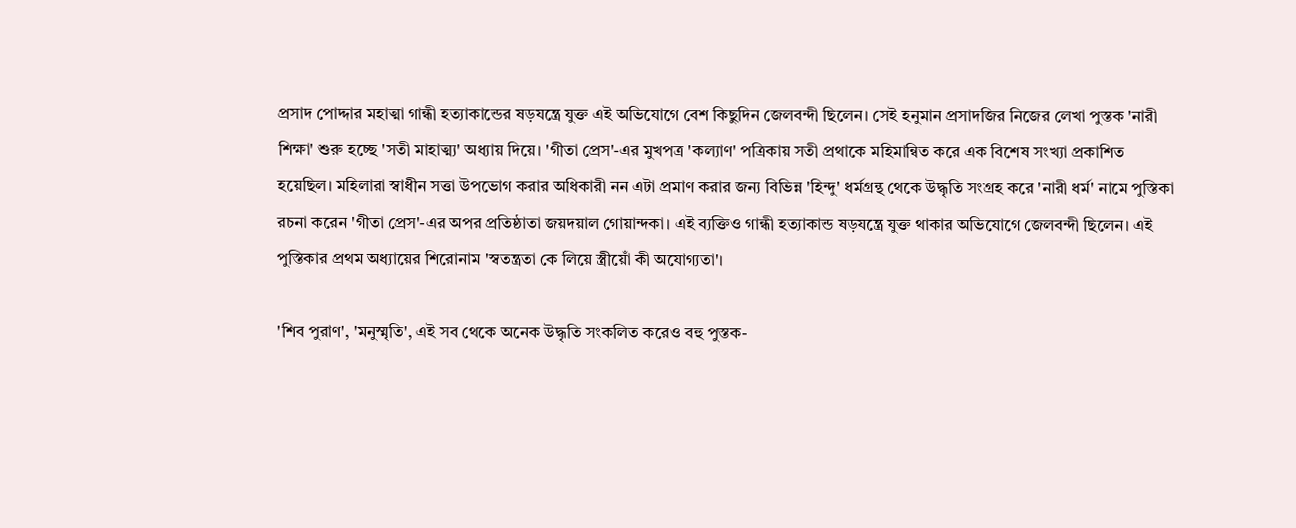প্রসাদ পোদ্দার মহাত্মা গান্ধী হত্যাকান্ডের ষড়যন্ত্রে যুক্ত এই অভিযোগে বেশ কিছুদিন জেলবন্দী ছিলেন। সেই হনুমান প্রসাদজির নিজের লেখা পুস্তক 'নারী শিক্ষা' শুরু হচ্ছে 'সতী মাহাত্ম্য' অধ্যায় দিয়ে। 'গীতা প্রেস'-এর মুখপত্র 'কল্যাণ' পত্রিকায় সতী প্রথাকে মহিমান্বিত করে এক বিশেষ সংখ্যা প্রকাশিত হয়েছিল। মহিলারা স্বাধীন সত্তা উপভোগ করার অধিকারী নন এটা প্রমাণ করার জন্য বিভিন্ন 'হিন্দু' ধর্মগ্রন্থ থেকে উদ্ধৃতি সংগ্রহ করে 'নারী ধর্ম' নামে পুস্তিকা রচনা করেন 'গীতা প্রেস'-এর অপর প্রতিষ্ঠাতা জয়দয়াল গোয়ান্দকা। এই ব্যক্তিও গান্ধী হত্যাকান্ড ষড়যন্ত্রে যুক্ত থাকার অভিযোগে জেলবন্দী ছিলেন। এই পুস্তিকার প্রথম অধ্যায়ের শিরোনাম 'স্বতন্ত্রতা কে লিয়ে স্ত্রীয়োঁ কী অযোগ্যতা'।

'শিব পুরাণ', 'মনুস্মৃতি', এই সব থেকে অনেক উদ্ধৃতি সংকলিত করেও বহু পুস্তক-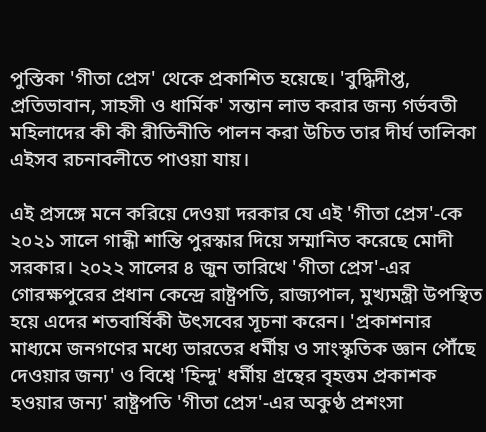পুস্তিকা 'গীতা প্রেস' থেকে প্রকাশিত হয়েছে। 'বুদ্ধিদীপ্ত, প্রতিভাবান, সাহসী ও ধার্মিক' সন্তান লাভ করার জন্য গর্ভবতী মহিলাদের কী কী রীতিনীতি পালন করা উচিত তার দীর্ঘ তালিকা এইসব রচনাবলীতে পাওয়া যায়।

এই প্রসঙ্গে মনে করিয়ে দেওয়া দরকার যে এই 'গীতা প্রেস'-কে ২০২১ সালে গান্ধী শান্তি পুরস্কার দিয়ে সম্মানিত করেছে মোদী সরকার। ২০২২ সালের ৪ জুন তারিখে 'গীতা প্রেস'-এর গোরক্ষপুরের প্রধান কেন্দ্রে রাষ্ট্রপতি, রাজ্যপাল, মুখ্যমন্ত্রী উপস্থিত হয়ে এদের শতবার্ষিকী উৎসবের সূচনা করেন। 'প্রকাশনার মাধ্যমে জনগণের মধ্যে ভারতের ধর্মীয় ও সাংস্কৃতিক জ্ঞান পৌঁছে দেওয়ার জন্য' ও বিশ্বে 'হিন্দু' ধর্মীয় গ্রন্থের বৃহত্তম প্রকাশক হওয়ার জন্য' রাষ্ট্রপতি 'গীতা প্রেস'-এর অকুণ্ঠ প্রশংসা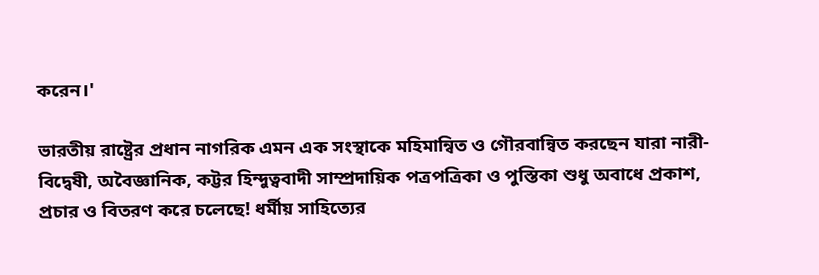করেন।'

ভারতীয় রাষ্ট্রের প্রধান নাগরিক এমন এক সংস্থাকে মহিমান্বিত ও গৌরবান্বিত করছেন যারা নারী-বিদ্বেষী, অবৈজ্ঞানিক, কট্টর হিন্দুত্ববাদী সাম্প্রদায়িক পত্রপত্রিকা ও পুস্তিকা শুধু অবাধে প্রকাশ, প্রচার ও বিতরণ করে চলেছে! ধর্মীয় সাহিত্যের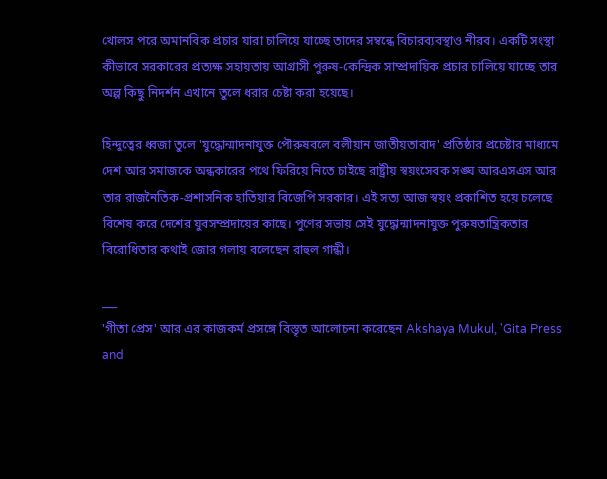খোলস পরে অমানবিক প্রচার যারা চালিয়ে যাচ্ছে তাদের সম্বন্ধে বিচারব্যবস্থাও নীরব। একটি সংস্থা কীভাবে সরকারের প্রত্যক্ষ সহায়তায় আগ্রাসী পুরুষ-কেন্দ্রিক সাম্প্রদায়িক প্রচার চালিয়ে যাচ্ছে তার অল্প কিছু নিদর্শন এখানে তুলে ধরার চেষ্টা করা হয়েছে।

হিন্দুত্বের ধ্বজা তুলে 'যুদ্ধোন্মাদনাযুক্ত পৌরুষবলে বলীয়ান জাতীয়তাবাদ' প্রতিষ্ঠার প্রচেষ্টার মাধ্যমে দেশ আর সমাজকে অন্ধকারের পথে ফিরিয়ে নিতে চাইছে রাষ্ট্রীয় স্বয়ংসেবক সঙ্ঘ আরএসএস আর তার রাজনৈতিক-প্রশাসনিক হাতিয়ার বিজেপি সরকার। এই সত্য আজ স্বয়ং প্রকাশিত হয়ে চলেছে বিশেষ করে দেশের যুবসম্প্রদায়ের কাছে। পুণের সভায় সেই যুদ্ধোন্মাদনাযুক্ত পুরুষতান্ত্রিকতার বিরোধিতার কথাই জোর গলায় বলেছেন রাহুল গান্ধী।

___
'গীতা প্রেস' আর এর কাজকর্ম প্রসঙ্গে বিস্তৃত আলোচনা করেছেন Akshaya Mukul, 'Gita Press and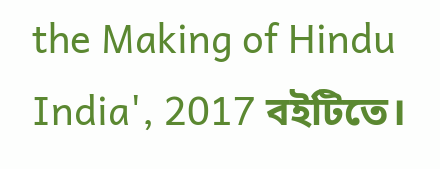the Making of Hindu India', 2017 বইটিতে।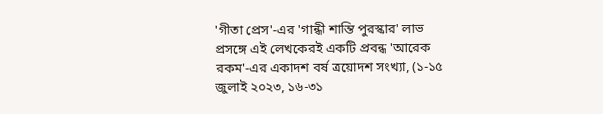'গীতা প্রেস'-এর 'গান্ধী শান্তি পুরস্কার' লাভ প্রসঙ্গে এই লেখকেরই একটি প্রবন্ধ 'আরেক রকম'-এর একাদশ বর্ষ ত্রয়োদশ সংখ্যা, (১-১৫ জুলাই ২০২৩, ১৬-৩১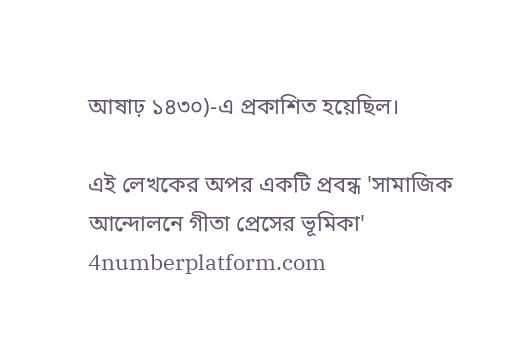আষাঢ় ১৪৩০)-এ প্রকাশিত হয়েছিল।

এই লেখকের অপর একটি প্রবন্ধ 'সামাজিক আন্দোলনে গীতা প্রেসের ভূমিকা' 4numberplatform.com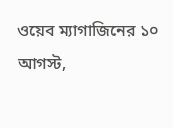ওয়েব ম্যাগাজিনের ১০ আগস্ট,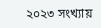২০২৩ সংখ্যায়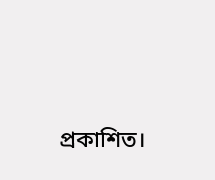প্রকাশিত।